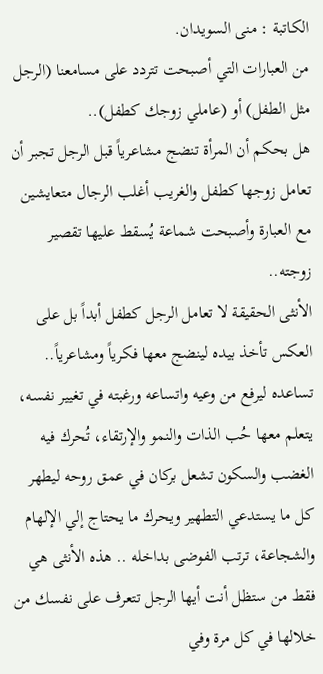الكاتبة : منى السويدان.
من العبارات التي أصبحت تتردد على مسامعنا (الرجل مثل الطفل) أو (عاملي زوجك كطفل)..
هل بحكم أن المرأة تنضج مشاعرياً قبل الرجل تجبر أن تعامل زوجها كطفل والغريب أغلب الرجال متعايشين مع العبارة وأصبحت شماعة يُسقط عليها تقصير زوجته..
الأنثى الحقيقة لا تعامل الرجل كطفل أبداً بل على العكس تأخذ بيده لينضج معها فكرياً ومشاعرياً.. تساعده ليرفع من وعيه واتساعه ورغبته في تغيير نفسه، يتعلم معها حُب الذات والنمو والإرتقاء، تُحرك فيه الغضب والسكون تشعل بركان في عمق روحه ليطهر كل ما يستدعي التطهير ويحرك ما يحتاج إلي الإلهام والشجاعة، ترتب الفوضى بداخله .. هذه الأنثى هي فقط من ستظل أنت أيها الرجل تتعرف على نفسك من خلالها في كل مرة وفي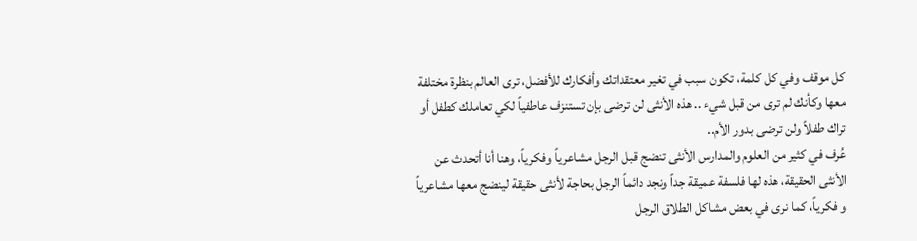كل موقف وفي كل كلمة، تكون سبب في تغير معتقداتك وأفكارك للأفضل، ترى العالم بنظرة مختلفة معها وكأنك لم ترى من قبل شيء .. هذه الأنثى لن ترضى بإن تستنزف عاطفياً لكي تعاملك كطفل أو تراك طفلاً ولن ترضى بدور الأم..
عُرف في كثير من العلوم والمدارس الأنثى تنضج قبل الرجل مشاعرياً وفكرياً، وهنا أنا أتحدث عن الأنثى الحقيقة، هذه لها فلسفة عميقة جداً ونجد دائماً الرجل بحاجة لأنثى حقيقة لينضج معها مشاعرياً و فكرياً، كما نرى في بعض مشاكل الطلاق الرجل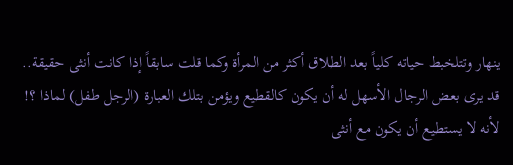ينهار وتتلخبط حياته كلياً بعد الطلاق أكثر من المرأة وكما قلت سابقاً إذا كانت أنثى حقيقة..
قد يرى بعض الرجال الأسهل له أن يكون كالقطيع ويؤمن بتلك العبارة (الرجل طفل) لماذا ؟!
لأنه لا يستطيع أن يكون مع أنثى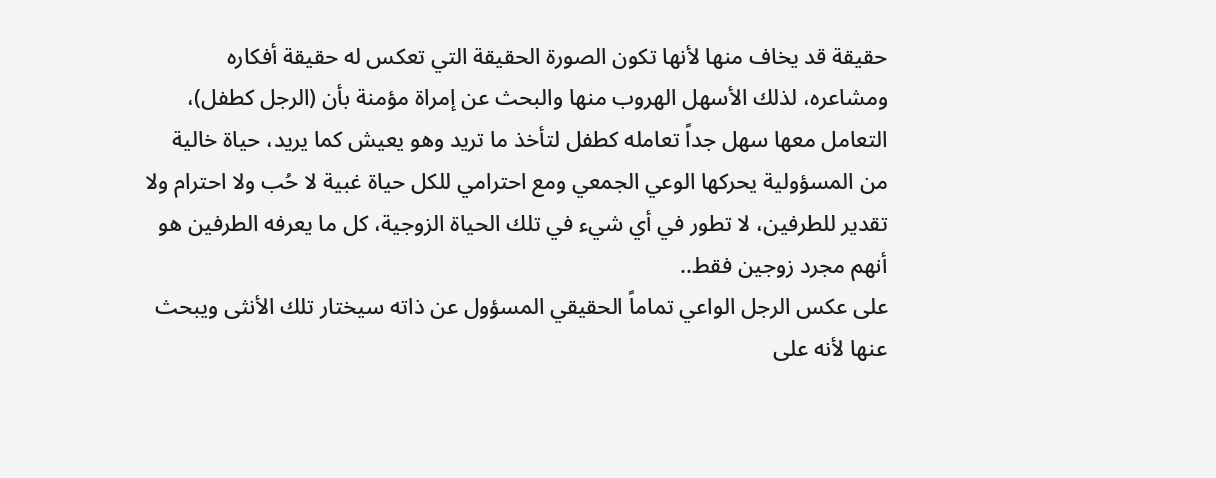حقيقة قد يخاف منها لأنها تكون الصورة الحقيقة التي تعكس له حقيقة أفكاره ومشاعره، لذلك الأسهل الهروب منها والبحث عن إمراة مؤمنة بأن (الرجل كطفل)، التعامل معها سهل جداً تعامله كطفل لتأخذ ما تريد وهو يعيش كما يريد، حياة خالية من المسؤولية يحركها الوعي الجمعي ومع احترامي للكل حياة غبية لا حُب ولا احترام ولا تقدير للطرفين، لا تطور في أي شيء في تلك الحياة الزوجية، كل ما يعرفه الطرفين هو أنهم مجرد زوجين فقط..
على عكس الرجل الواعي تماماً الحقيقي المسؤول عن ذاته سيختار تلك الأنثى ويبحث عنها لأنه على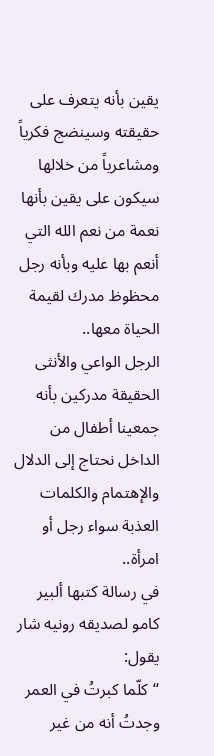يقين بأنه يتعرف على حقيقته وسينضج فكرياً ومشاعرياً من خلالها سيكون على يقين بأنها نعمة من نعم الله التي أنعم بها عليه وبأنه رجل محظوظ مدرك لقيمة الحياة معها..
الرجل الواعي والأنثى الحقيقة مدركين بأنه جمعينا أطفال من الداخل نحتاج إلى الدلال والإهتمام والكلمات العذبة سواء رجل أو امرأة..
في رسالة كتبها ألبير كامو لصديقه رونيه شار يقول:
“كلّما كبرتُ في العمر وجدتُ أنه من غير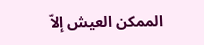الممكن العيش إلاّ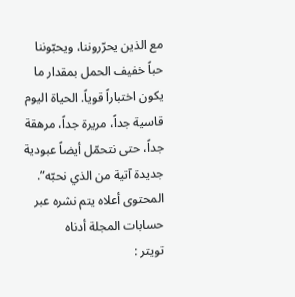مع الذين يحرّروننا، ويحبّوننا حباً خفيف الحمل بمقدار ما يكون اختباراً قوياً. الحياة اليوم قاسية جداً، مريرة جداً، مرهقة جداً، حتى نتحمّل أيضاً عبودية جديدة آتية من الذي نحبّه”.
المحتوى أعلاه يتم نشره عبر حسابات المجلة أدناه
تويتر :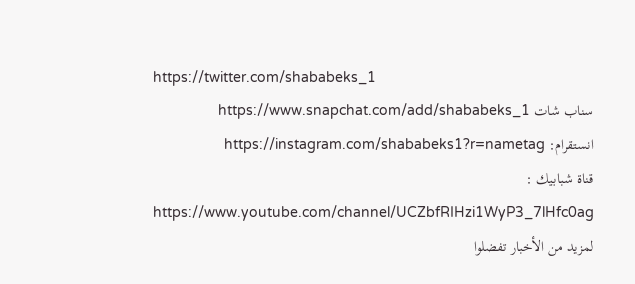https://twitter.com/shababeks_1
سناب شات https://www.snapchat.com/add/shababeks_1
انستقرام: https://instagram.com/shababeks1?r=nametag
قناة شبابيك : https://www.youtube.com/channel/UCZbfRIHzi1WyP3_7lHfc0ag
لمزيد من الأخبار تفضلوا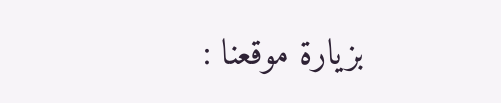بزيارة موقعنا :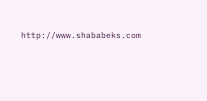http://www.shababeks.com